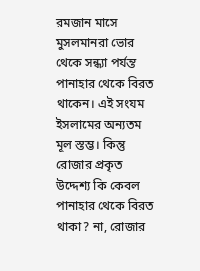রমজান মাসে মুসলমানরা ভোর থেকে সন্ধ্যা পর্যন্ত পানাহার থেকে বিরত থাকেন। এই সংযম ইসলামের অন্যতম মূল স্তম্ভ। কিন্তু রোজার প্রকৃত উদ্দেশ্য কি কেবল পানাহার থেকে বিরত থাকা? না, রোজার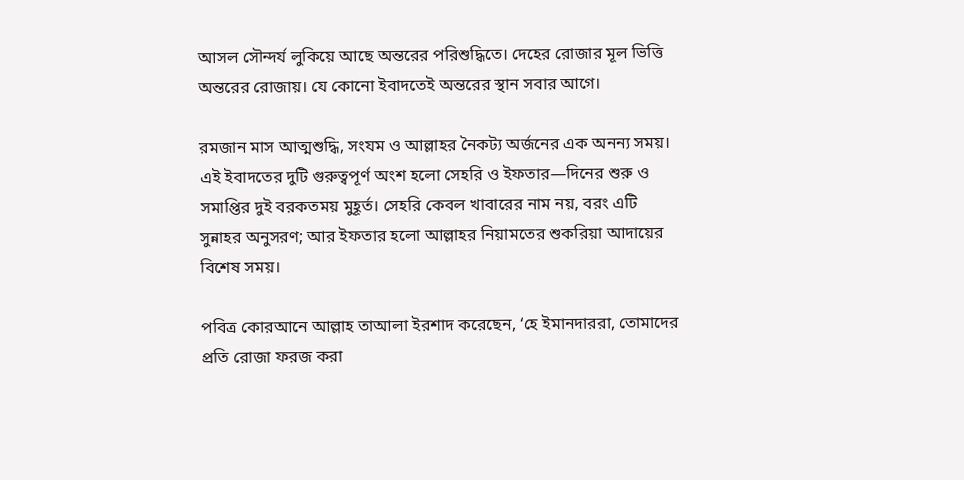আসল সৌন্দর্য লুকিয়ে আছে অন্তরের পরিশুদ্ধিতে। দেহের রোজার মূল ভিত্তি অন্তরের রোজায়। যে কোনো ইবাদতেই অন্তরের স্থান সবার আগে।

রমজান মাস আত্মশুদ্ধি, সংযম ও আল্লাহর নৈকট্য অর্জনের এক অনন্য সময়। এই ইবাদতের দুটি গুরুত্বপূর্ণ অংশ হলো সেহরি ও ইফতার—দিনের শুরু ও সমাপ্তির দুই বরকতময় মুহূর্ত। সেহরি কেবল খাবারের নাম নয়, বরং এটি সুন্নাহর অনুসরণ; আর ইফতার হলো আল্লাহর নিয়ামতের শুকরিয়া আদায়ের বিশেষ সময়।

পবিত্র কোরআনে আল্লাহ তাআলা ইরশাদ করেছেন, ‘হে ইমানদাররা, তোমাদের প্রতি রোজা ফরজ করা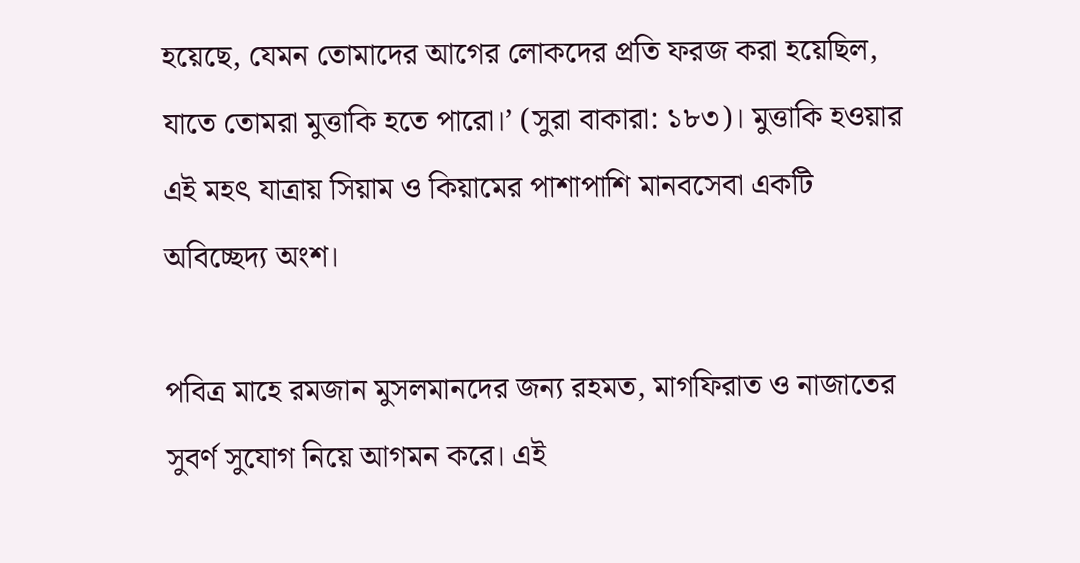হয়েছে, যেমন তোমাদের আগের লোকদের প্রতি ফরজ করা হয়েছিল, যাতে তোমরা মুত্তাকি হতে পারো।’ (সুরা বাকারা: ১৮৩)। মুত্তাকি হওয়ার এই মহৎ যাত্রায় সিয়াম ও কিয়ামের পাশাপাশি মানবসেবা একটি অবিচ্ছেদ্য অংশ।

পবিত্র মাহে রমজান মুসলমানদের জন্য রহমত, মাগফিরাত ও নাজাতের সুবর্ণ সুযোগ নিয়ে আগমন করে। এই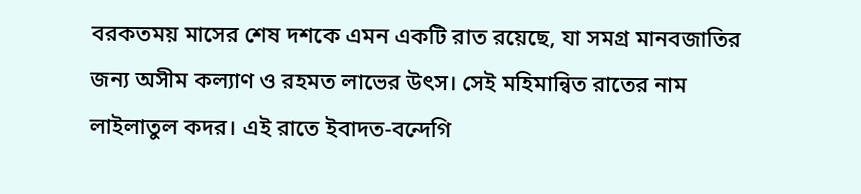বরকতময় মাসের শেষ দশকে এমন একটি রাত রয়েছে, যা সমগ্র মানবজাতির জন্য অসীম কল্যাণ ও রহমত লাভের উৎস। সেই মহিমান্বিত রাতের নাম লাইলাতুল কদর। এই রাতে ইবাদত-বন্দেগি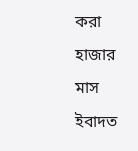করা হাজার মাস ইবাদত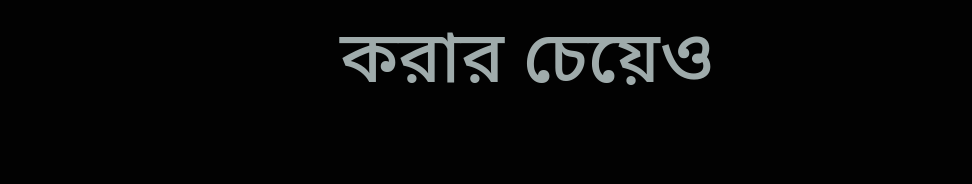করার চেয়েও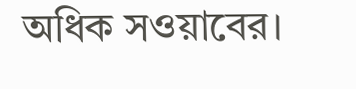অধিক সওয়াবের।